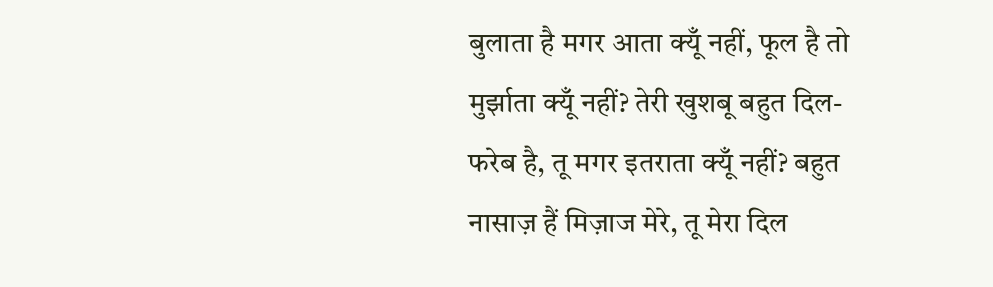बुलाता है मगर आता क्यूँ नहीं, फूल है तो मुर्झाता क्यूँ नहीं? तेरी खुशबू बहुत दिल-फरेब है, तू मगर इतराता क्यूँ नहीं? बहुत नासाज़ हैं मिज़ाज मेरे, तू मेरा दिल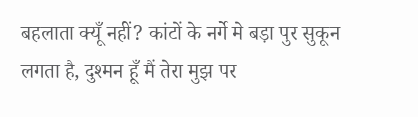बहलाता क्यूँ नहीं? कांटों के नर्गे मे बड़ा पुर सुकून लगता है, दुश्मन हूँ मैं तेरा मुझ पर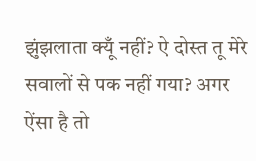झुंझलाता क्यूँ नहीं? ऐ दोस्त तू मेरे सवालों से पक नहीं गया? अगर ऐंसा है तो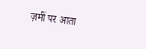ज़मीं पर आता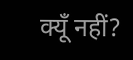क्यूँ नहीं?